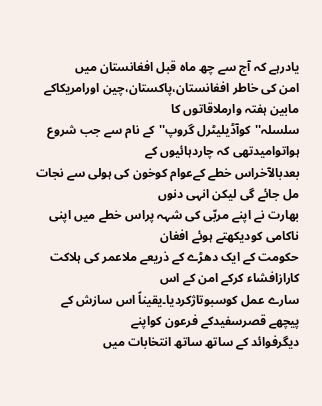یادرہے کہ آج سے چھ ماہ قبل افغانستان میں
امن کی خاطر افغانستان،پاکستان،چین اورامریکاکے مابین ہفتہ وارملاقاتوں کا
سلسلہ''کوآڈیلیٹرل گروپ''کے نام سے جب شروع ہواتوامیدتھی کہ چاردہائیوں کے
بعدبالآخراس خطے کےعوام کوخون کی ہولی سے نجات مل جائے گی لیکن انہی دنوں
بھارت نے اپنے مربّی کی شہہ پراس خطے میں اپنی ناکامی کودیکھتے ہوئے افغان
حکومت کے ایک دھڑے کے ذریعے ملاعمر کی ہلاکت کارازافشاء کرکے امن کے اس
سارے عمل کوسبوتاژکردیا۔یقیناً اس سازش کے پیچھے قصرسفیدکے فرعون کواپنے
دیگرفوائد کے ساتھ ساتھ انتخابات میں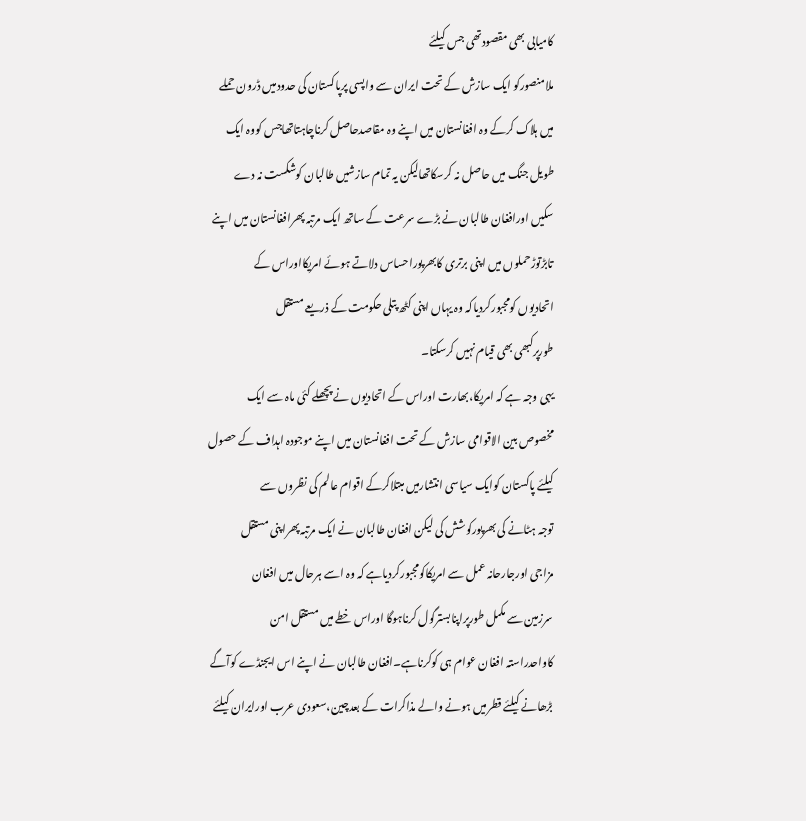کامیابی بھی مقصودتھی جس کیلئے
ملامنصورکو ایک سازش کے تحت ایران سے واپسی پرپاکستان کی حدودمیں ڈرون حملے
میں ہلاک کرکے وہ افغانستان میں اپنے وہ مقاصدحاصل کرناچاہتاتھاجس کووہ ایک
طویل جنگ میں حاصل نہ کرسکاتھالیکن یہ تمام سازشیں طالبان کوشکست نہ دے
سکیں اورافغان طالبان نے بڑے سرعت کے ساتھ ایک مرتبہ پھرافغانستان میں اپنے
تابڑتوڑحملوں میں اپنی برتری کابھرپوراحساس دلاتے ہوئے امریکااوراس کے
اتحادیوں کومجبورکردیاکہ وہ یہاں اپنی کٹھ پتلی حکومت کے ذریعے مستقل
طورپرکبھی بھی قیام نہیں کرسکتا۔
یہی وجہ ہے کہ امریکا،بھارت اوراس کے اتحادیوں نے پچھلے کئی ماہ سے ایک
مخصوص بین الاقوامی سازش کے تحت افغانستان میں اپنے موجودہ اہداف کے حصول
کیلئے پاکستان کوایک سیاسی انتشارمیں مبتلاکرکے اقوام عالم کی نظروں سے
توجہ ہٹانے کی بھرپورکوشش کی لیکن افغان طالبان نے ایک مرتبہ پھراپنی مستقل
مزاجی اورجارحانہ عمل سے امریکاکومجبورکردیاہے کہ وہ اسے ہرحال میں افغان
سرزمین سے مکمل طورپراپنابسترگول کرناہوگا اوراس خطے میں مستقل امن
کاواحدراستہ افغان عوام ہی کوکرناہے۔افغان طالبان نے اپنے اس ایجنڈے کوآگے
بڑھانے کیلئے قطرمیں ہونے والے مذاکرات کے بعدچین،سعودی عرب اورایران کیلئے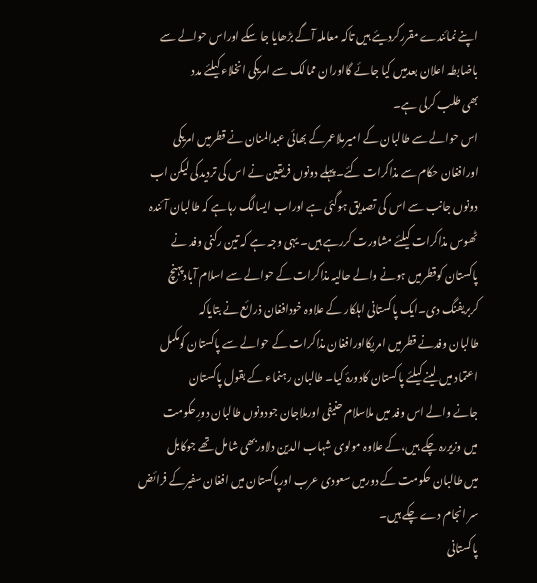اپنے نمائندے مقررکردیئے ہیں تاکہ معاملہ آگے بڑھایا جا سکے اوراس حوالے سے
باضابطہ اعلان بعدمیں کیا جائے گااوران ممالک سے امریکی انخلاء کیلئے مدد
بھی طلب کرلی ہے۔
اس حوالے سے طالبان کے امیرملاعمرکے بھائی عبدالمنان نے قطرمیں امریکی
اورافغان حکام سے مذاکرات کئے۔پہلے دونوں فریقین نے اس کی تردیدکی لیکن اب
دونوں جانب سے اس کی تصدیق ہوگئی ہے اوراب ایسالگ رہاہے کہ طالبان آئندہ
ٹھوس مذاکرات کیلئے مشاورت کررہے ہیں۔ یہی وجہ ہے کہ تین رکنی وفد نے
پاکستان کوقطرمیں ہونے والے حالیہ مذاکرات کے حوالے سے اسلام آبادپہنچ
کربریفنگ دی۔ایک پاکستانی اہلکار کے علاوہ خودافغان ذرائع نے بتایاکہ
طالبان وفدنے قطرمیں امریکااورافغان مذاکرات کے حوالے سے پاکستان کومکمل
اعتماد میں لینے کیلئے پاکستان کادورۂ کیا۔ طالبان رہنماء کے بقول پاکستان
جانے والے اس وفد میں ملاسلام حنیفی اورملاجان جودونوں طالبان دورِحکومت
میں وزیررہ چکے ہیں،کے علاوہ مولوی شہاب الدین دلاوربھی شامل تھے جوکابل
میں طالبان حکومت کے دورمیں سعودی عرب اورپاکستان میں افغان سفیرکے فرائض
سر انجام دے چکے ہیں۔
پاکستانی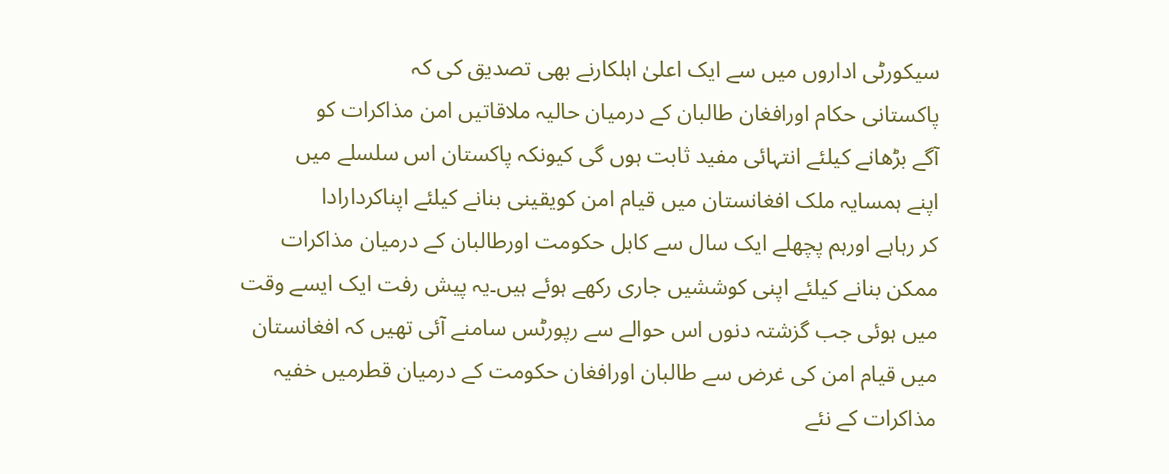سیکورٹی اداروں میں سے ایک اعلیٰ اہلکارنے بھی تصدیق کی کہ
پاکستانی حکام اورافغان طالبان کے درمیان حالیہ ملاقاتیں امن مذاکرات کو
آگے بڑھانے کیلئے انتہائی مفید ثابت ہوں گی کیونکہ پاکستان اس سلسلے میں
اپنے ہمسایہ ملک افغانستان میں قیام امن کویقینی بنانے کیلئے اپناکردارادا
کر رہاہے اورہم پچھلے ایک سال سے کابل حکومت اورطالبان کے درمیان مذاکرات
ممکن بنانے کیلئے اپنی کوششیں جاری رکھے ہوئے ہیں۔یہ پیش رفت ایک ایسے وقت
میں ہوئی جب گزشتہ دنوں اس حوالے سے رپورٹس سامنے آئی تھیں کہ افغانستان
میں قیام امن کی غرض سے طالبان اورافغان حکومت کے درمیان قطرمیں خفیہ
مذاکرات کے نئے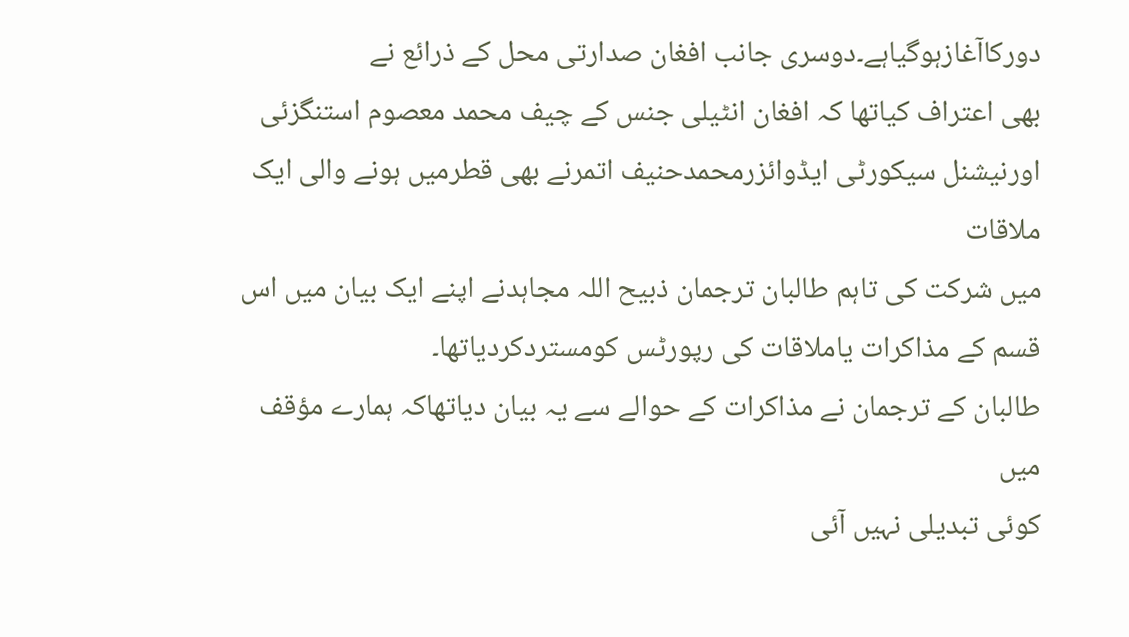دورکاآغازہوگیاہے۔دوسری جانب افغان صدارتی محل کے ذرائع نے
بھی اعتراف کیاتھا کہ افغان انٹیلی جنس کے چیف محمد معصوم استنگزئی
اورنیشنل سیکورٹی ایڈوائزرمحمدحنیف اتمرنے بھی قطرمیں ہونے والی ایک ملاقات
میں شرکت کی تاہم طالبان ترجمان ذبیح اللہ مجاہدنے اپنے ایک بیان میں اس
قسم کے مذاکرات یاملاقات کی رپورٹس کومستردکردیاتھا۔
طالبان کے ترجمان نے مذاکرات کے حوالے سے یہ بیان دیاتھاکہ ہمارے مؤقف میں
کوئی تبدیلی نہیں آئی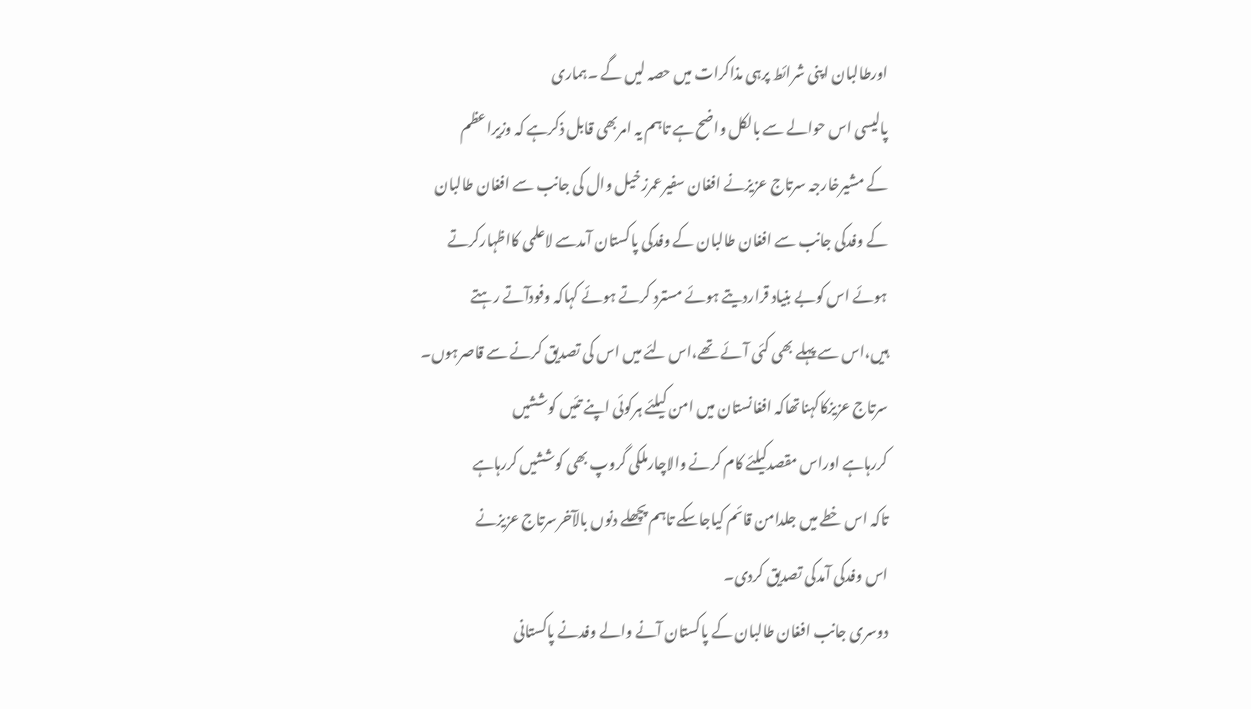اورطالبان اپنی شرائط پرہی مذاکرات میں حصہ لیں گے ۔ہماری
پالیسی اس حوالے سے بالکل واضح ہے تاہم یہ امربھی قابل ذکرہے کہ وزیراعظم
کے مشیرخارجہ سرتاج عزیزنے افغان سفیرعمرزخیل وال کی جانب سے افغان طالبان
کے وفدکی جانب سے افغان طالبان کے وفدکی پاکستان آمدسے لاعلمی کااظہارکرتے
ہوئے اس کوبے بنیاد قراردیتے ہوئے مسترد کرتے ہوئے کہاکہ وفودآتے رہتے
ہیں،اس سے پہلے بھی کئی آئے تھے،اس لئے میں اس کی تصدیق کرنے سے قاصرہوں۔
سرتاج عزیزکاکہناتھاکہ افغانستان میں امن کیلئے ہرکوئی اپنے تئیں کوششیں
کررہاہے اوراس مقصدکیلئے کام کرنے والاچارملکی گروپ بھی کوششیں کررہاہے
تاکہ اس خطے میں جلدامن قائم کیاجاسکے تاہم پچھلے دنوں بالآخرسرتاج عزیزنے
اس وفدکی آمدکی تصدیق کردی۔
دوسری جانب افغان طالبان کے پاکستان آنے والے وفدنے پاکستانی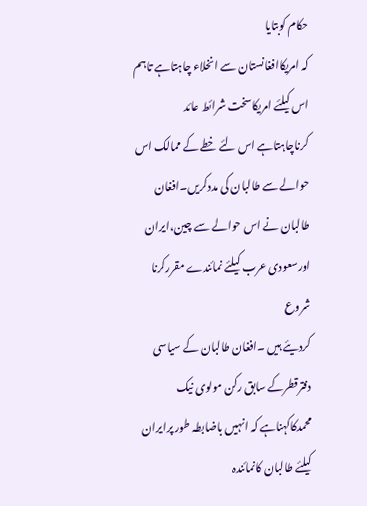حکام کوبتایا
کہ امریکاافغانستان سے انخلاء چاہتاہے تاہم اس کیلئے امریکاسخت شرائط عائد
کرناچاہتاہے اس لئے خطے کے ممالک اس حوالے سے طالبان کی مددکریں۔افغان
طالبان نے اس حوالے سے چین،ایران اورسعودی عرب کیلئے نمائندے مقررکرنا شروع
کردیئے ہیں ۔افغان طالبان کے سیاسی دفترقطرکے سابق رکن مولوی نیک
محمدکاکہناہے کہ انہیں باضابطہ طور پرایران کیلئے طالبان کانمائندہ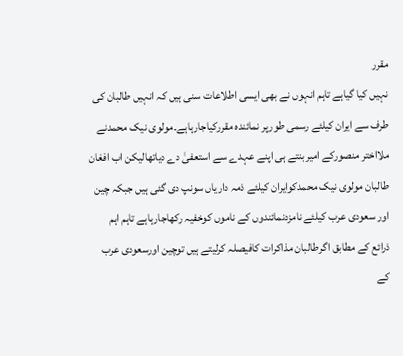مقرر
نہیں کیا گیاہے تاہم انہوں نے بھی ایسی اطلاعات سنی ہیں کہ انہیں طالبان کی
طرف سے ایران کیلئے رسمی طورپر نمائندہ مقررکیاجارہاہے۔مولوی نیک محمدنے
ملااختر منصورکے امیربنتے ہی اپنے عہدے سے استعفیٰ دے دیاتھالیکن اب افغان
طالبان مولوی نیک محمدکوایران کیلئے ذمہ داریاں سونپ دی گئی ہیں جبکہ چین
اور سعودی عرب کیلئے نامزدنمائندوں کے ناموں کوخفیہ رکھاجارہاہے تاہم اہم
ذرائع کے مطابق اگرطالبان مذاکرات کافیصلہ کرلیتے ہیں توچین اورسعودی عرب
کے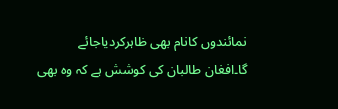نمائندوں کانام بھی ظاہرکردیاجائے گا۔افغان طالبان کی کوشش ہے کہ وہ بھی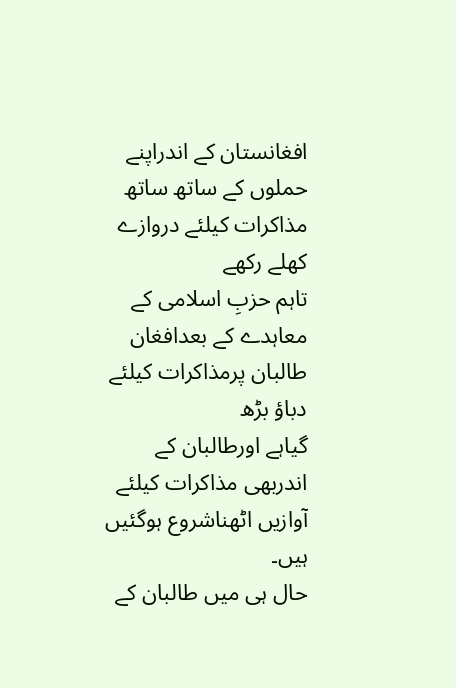افغانستان کے اندراپنے حملوں کے ساتھ ساتھ مذاکرات کیلئے دروازے کھلے رکھے
تاہم حزبِ اسلامی کے معاہدے کے بعدافغان طالبان پرمذاکرات کیلئے دباؤ بڑھ
گیاہے اورطالبان کے اندربھی مذاکرات کیلئے آوازیں اٹھناشروع ہوگئیں ہیں۔
حال ہی میں طالبان کے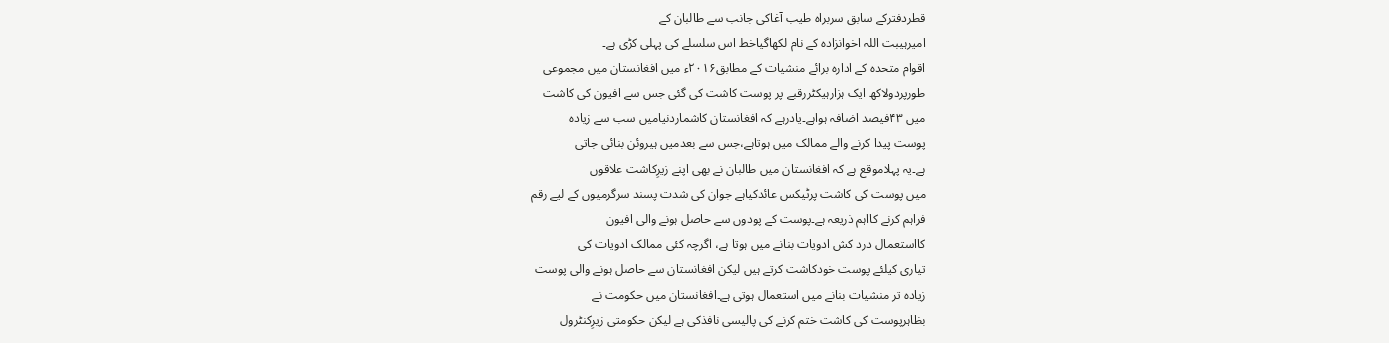قطردفترکے سابق سربراہ طیب آغاکی جانب سے طالبان کے
امیرہیبت اللہ اخوانزادہ کے نام لکھاگیاخط اس سلسلے کی پہلی کڑی ہے۔
اقوام متحدہ کے ادارہ برائے منشیات کے مطابق۲۰۱۶ء میں افغانستان میں مجموعی
طورپردولاکھ ایک ہزارہیکٹررقبے پر پوست کاشت کی گئی جس سے افیون کی کاشت
میں ۴۳فیصد اضافہ ہواہے۔یادرہے کہ افغانستان کاشماردنیامیں سب سے زیادہ
پوست پیدا کرنے والے ممالک میں ہوتاہے،جس سے بعدمیں ہیروئن بنائی جاتی
ہے۔یہ پہلاموقع ہے کہ افغانستان میں طالبان نے بھی اپنے زیرِکاشت علاقوں
میں پوست کی کاشت پرٹیکس عائدکیاہے جوان کی شدت پسند سرگرمیوں کے لیے رقم
فراہم کرنے کااہم ذریعہ ہے۔پوست کے پودوں سے حاصل ہونے والی افیون
کااستعمال درد کش ادویات بنانے میں ہوتا ہے، اگرچہ کئی ممالک ادویات کی
تیاری کیلئے پوست خودکاشت کرتے ہیں لیکن افغانستان سے حاصل ہونے والی پوست
زیادہ تر منشیات بنانے میں استعمال ہوتی ہے۔افغانستان میں حکومت نے
بظاہرپوست کی کاشت ختم کرنے کی پالیسی نافذکی ہے لیکن حکومتی زیرِکنٹرول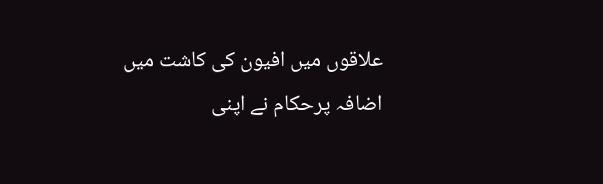علاقوں میں افیون کی کاشت میں اضافہ پرحکام نے اپنی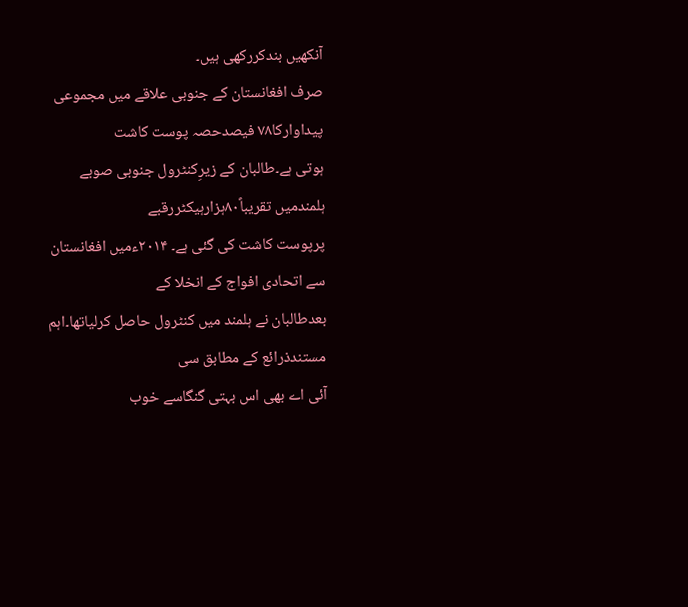آنکھیں بندکررکھی ہیں۔
صرف افغانستان کے جنوبی علاقے میں مجموعی پیداوارکا۷۸ فیصدحصہ پوست کاشت
ہوتی ہے۔طالبان کے زیرِکنٹرول جنوبی صوبے ہلمندمیں تقریباً۸۰ہزارہیکٹررقبے
پرپوست کاشت کی گئی ہے۔ ۲۰۱۴ءمیں افغانستان سے اتحادی افواج کے انخلا کے
بعدطالبان نے ہلمند میں کنٹرول حاصل کرلیاتھا۔اہم مستندذرائع کے مطابق سی
آئی اے بھی اس بہتی گنگاسے خوب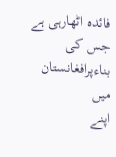فائدہ اٹھارہی ہے جس کی بناءپرافغانستان میں
اپنے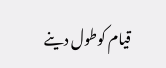قیام کوطول دینے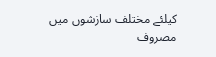کیلئے مختلف سازشوں میں مصروف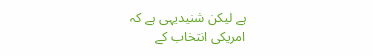ہے لیکن شنیدیہی ہے کہ
امریکی انتخاب کے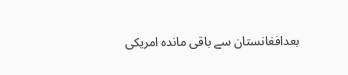بعدافغانستان سے باقی ماندہ امریکی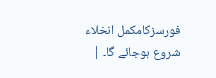فورسزکامکمل انخلاء
شروع ہوجائے گا۔ |